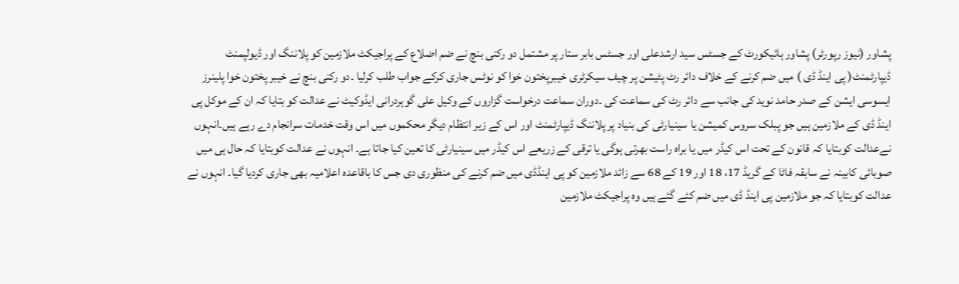پشاور (نیوز رپورٹر) پشاور ہائیکورٹ کے جسٹس سید ارشدعلی اور جسٹس بابر ستار پر مشتمل دو رکنی بنچ نے ضم اضلاع کے پراجیکٹ ملازمین کو پلاننگ اور ڈیولپمنٹ ڈیپارٹمنٹ( پی اینڈ ڈی ) میں ضم کرنے کے خلاف دائر رٹ پٹیشن پر چیف سیکرٹری خیبرپختون خوا کو نوٹس جاری کرکے جواب طلب کرلیا ۔دو رکنی بنچ نے خیبر پختون خوا پلینرز ایسوسی ایشن کے صدر حامد نوید کی جانب سے دائر رٹ کی سماعت کی ۔دوران سماعت درخواست گزاروں کے وکیل علی گوہردرانی ایڈوکیٹ نے عدالت کو بتایا کہ ان کے موکل پی اینڈ ڈی کے ملازمین ہیں جو پبلک سروس کمیشن یا سینیارٹی کی بنیاد پر پلاننگ ڈیپارٹمنٹ اور اس کے زیر انتظام دیگر محکموں میں اس وقت خدمات سرانجام دے رہے ہیں۔انہوں نےعدالت کوبتایا کہ قانون کے تحت اس کیڈر میں یا براہ راست بھرتی ہوگی یا ترقی کے زریعے اس کیڈر میں سینیارٹی کا تعین کیا جاتا ہے۔ انہوں نے عدالت کوبتایا کہ حال ہی میں صوبائی کابینہ نے سابقہ فاٹا کے گریڈ 17، 18 اور 19 کے 68 سے زائد ملازمین کو پی اینڈڈی میں ضم کرنے کی منظوری دی جس کا باقاعدہ اعلامیہ بھی جاری کردیا گیا۔ انہوں نے عدالت کوبتایا کہ جو ملازمین پی اینڈ ڈی میں ضم کئے گئے ہیں وہ پراجیکٹ ملازمین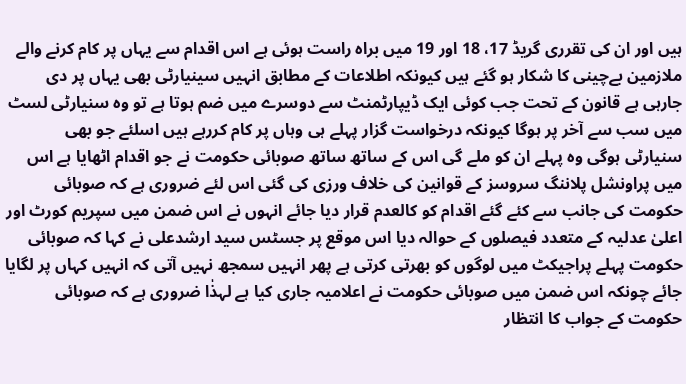ہیں اور ان کی تقرری گریڈ 17، 18 اور 19 میں براہ راست ہوئی ہے اس اقدام سے یہاں پر کام کرنے والے ملازمین بےچینی کا شکار ہو گئے ہیں کیونکہ اطلاعات کے مطابق انہیں سینیارٹی بھی یہاں پر دی جارہی ہے قانون کے تحت جب کوئی ایک ڈیپارٹمنٹ سے دوسرے میں ضم ہوتا ہے تو وہ سنیارٹی لسٹ میں سب سے آخر پر ہوگا کیونکہ درخواست گزار پہلے ہی وہاں پر کام کررہے ہیں اسلئے جو بھی سنیارٹی ہوگی وہ پہلے ان کو ملے گی اس کے ساتھ ساتھ صوبائی حکومت نے جو اقدام اٹھایا ہے اس میں پراونشل پلاننگ سروسز کے قوانین کی خلاف ورزی کی گئی اس لئے ضروری ہے کہ صوبائی حکومت کی جانب سے کئے گئے اقدام کو کالعدم قرار دیا جائے انہوں نے اس ضمن میں سپریم کورٹ اور اعلیٰ عدلیہ کے متعدد فیصلوں کے حوالہ دیا اس موقع پر جسٹس سید ارشدعلی نے کہا کہ صوبائی حکومت پہلے پراجیکٹ میں لوگوں کو بھرتی کرتی ہے پھر انہیں سمجھ نہیں آتی کہ انہیں کہاں پر لگایا جائے چونکہ اس ضمن میں صوبائی حکومت نے اعلامیہ جاری کیا ہے لہذٰا ضروری ہے کہ صوبائی حکومت کے جواب کا انتظار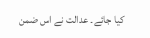کیا جائے۔ عدالت نے اس ضمن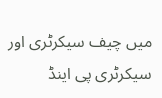میں چیف سیکرٹری اور سیکرٹری پی اینڈ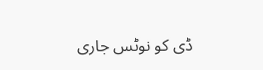ڈی کو نوٹس جاری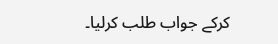کرکے جواب طلب کرلیا۔